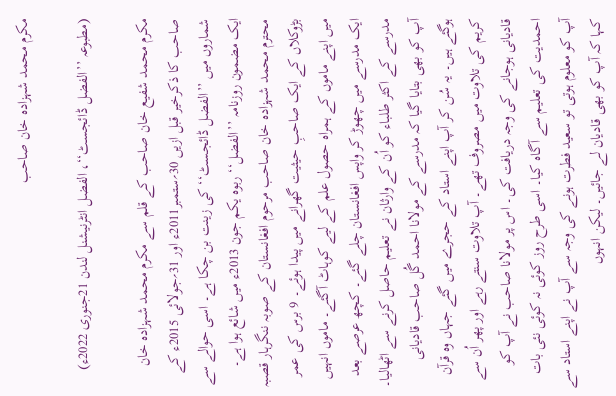مکرم محمد شہزادہ خان صاحب

(مطبوعہ ’’الفضل ڈائجسٹ‘‘، الفضل انٹرنیشنل لندن 21جنوری 2022ء)

مکرم محمد شفیع خان صاحب کے قلم سے مکرم محمد شہزادہ خان صاحب کا ذکرخیر قبل ازیں 30؍ستمبر2011ء اور 31؍جولائی 2015ء کے شماروں میں ’’الفضل ڈائجسٹ‘‘ کی زینت بن چکا ہے۔ اسی حوالے سے ایک مضمون روزنامہ ’’الفضل‘‘ ربوہ یکم جون 2013ء میں شائع ہوا ہے۔
محترم محمد شہزادہ خان صاحب مرحوم افغانستان کے صوبہ ننگرہار قصبہ بڑوکلاں کے ایک صاحبِ حیثیت گھرانے میں پیدا ہوئے۔ 9 برس کی عمر میں اپنے ماموں کے ہمراہ حصول علم کے لیے کوہاٹ آگئے۔ ماموں انہیں ایک مدرسے میں چھوڑ کر واپس افغانستان چلے گئے۔ کچھ عرصے بعد مدرسے کے اکثر طلباء کو اُن کے وارثان نے تعلیم حاصل کرنے سے اٹھالیا۔ آپ کو بھی بتایا گیا کہ مدرسے کے مولانا احمد گُل صاحب قادیانی ہوگئے ہیں۔ یہ سُن کر آپ اپنے استاد کے حجرے میں گئے جہاں وہ قرآن کریم کی تلاوت میں مصروف تھے۔ آپ تلاوت سنتے رہے اور پھر اُن سے قادیانی ہوجانے کی وجہ دریافت کی۔ اس پر مولانا صاحب نے آپ کو احمدیت کی تعلیم سے آگاہ کیا۔ اسی طرح روز کوئی نہ کوئی نئی بات آپ کو معلوم ہوتی تو سعید فطرت ہونے کی وجہ سے آپ نے اپنے استاد سے کہا کہ آپ کو بھی قادیان لے جائیں۔ لیکن انہوں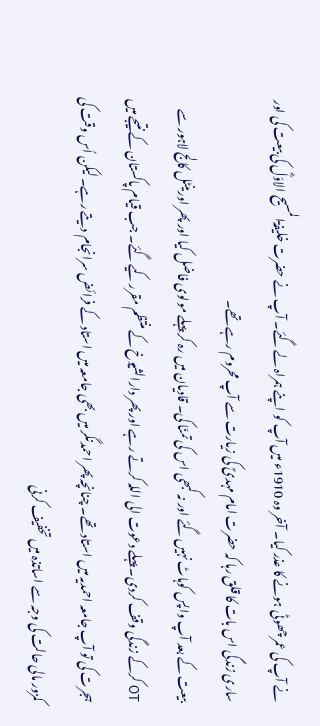نے آپ کی عمر چھوٹی ہونے کا عذر کیا۔ آخر وہ 1910ء میں آپ کو اپنے ہمراہ لے گئے۔ آپ نے حضرت خلیفۃالمسیح الاوّلؓ کی بیعت کی اور ساری زندگی اس بات کا قلق رہا کہ حضرت امام مہدیؑ کی زیارت سے آپ محروم رہے تھے۔
بیعت کے بعد آپ واپس کوہاٹ نہیں گئے اور نہ کبھی اس کی تمنّا کی۔ قادیان میں رہ کر پہلے مولوی فاضل کیا اور پھر اورینٹل کالج لاہور سے OT کرکے زندگی وقف کردی۔ پہلے دعوت الی اللہ کرتے رہے اور پھر دارالشیوخ کے منتظم مقرر کیے گئے۔ جب قیام پاکستان کے نتیجے میں ہجرت کی تو آپ جامعہ احمدیہ میں استاد تھے۔ چنانچہ پھر احمدنگر میں بھی جامعہ میں استاد کے فرائض سرانجام دیتے رہے۔ لیکن اُس وقت کی کمزور مالی حالت کی وجہ سے اساتذہ میں تخفیف کرنی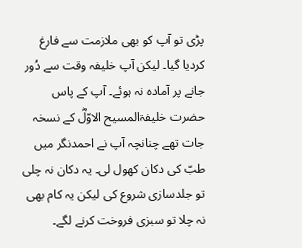پڑی تو آپ کو بھی ملازمت سے فارغ کردیا گیا۔ لیکن آپ خلیفہ وقت سے دُور جانے پر آمادہ نہ ہوئے۔ آپ کے پاس حضرت خلیفۃالمسیح الاوّلؓ کے نسخہ جات تھے چنانچہ آپ نے احمدنگر میں طبّ کی دکان کھول لی۔ یہ دکان نہ چلی تو جلدسازی شروع کی لیکن یہ کام بھی نہ چلا تو سبزی فروخت کرنے لگے۔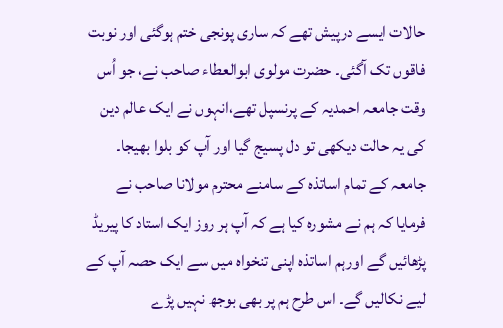حالات ایسے درپیش تھے کہ ساری پونجی ختم ہوگئی اور نوبت فاقوں تک آگئی۔ حضرت مولوی ابوالعطاء صاحب نے، جو اُس وقت جامعہ احمدیہ کے پرنسپل تھے،انہوں نے ایک عالم دین کی یہ حالت دیکھی تو دل پسیج گیا اور آپ کو بلوا بھیجا۔ جامعہ کے تمام اساتذہ کے سامنے محترم مولانا صاحب نے فرمایا کہ ہم نے مشورہ کیا ہے کہ آپ ہر روز ایک استاد کا پیریڈ پڑھائیں گے اورہم اساتذہ اپنی تنخواہ میں سے ایک حصہ آپ کے لیے نکالیں گے۔ اس طرح ہم پر بھی بوجھ نہیں پڑے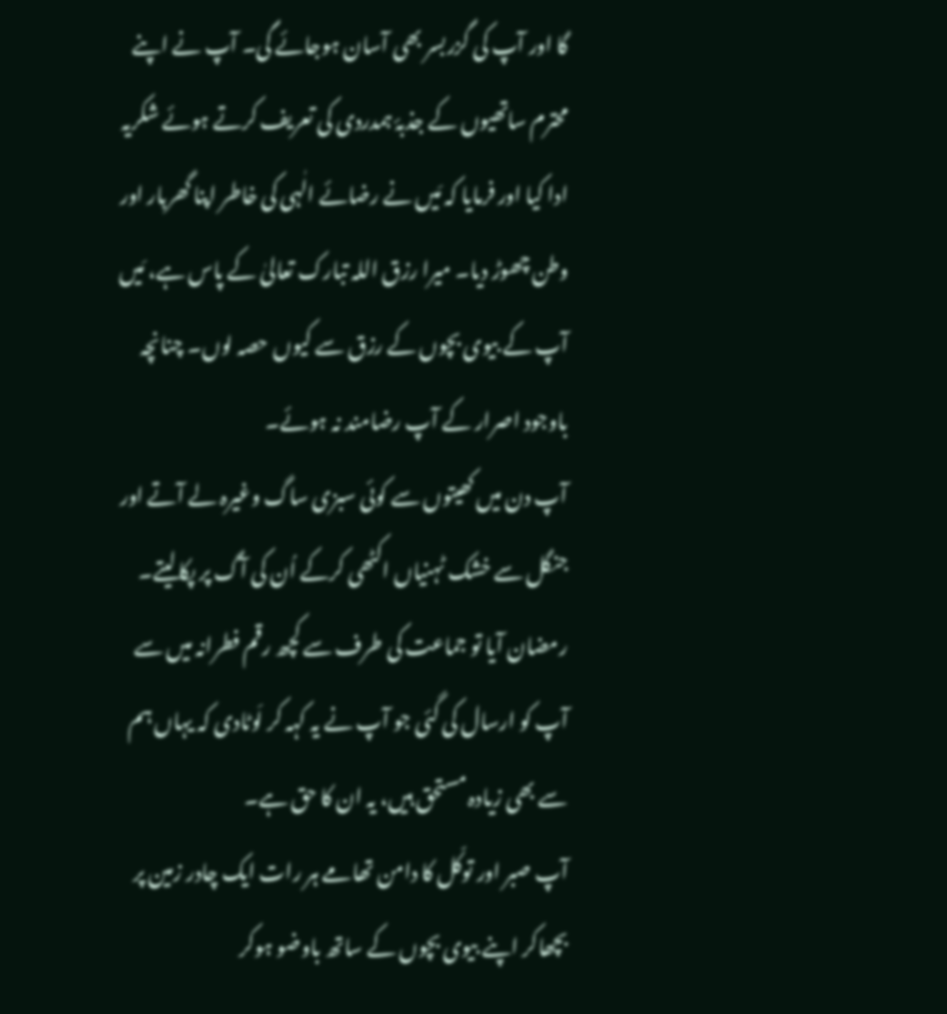گا اور آپ کی گزربسر بھی آسان ہوجائے گی۔ آپ نے اپنے محترم ساتھیوں کے جذبۂ ہمدردی کی تعریف کرتے ہوئے شکریہ ادا کیا اور فرمایا کہ مَیں نے رضائے الٰہی کی خاطر اپنا گھربار اور وطن چھوڑ دیا۔ میرا رزق اللہ تبارک تعالیٰ کے پاس ہے، مَیں آپ کے بیوی بچوں کے رزق سے کیوں حصہ لوں۔ چنانچہ باوجود اصرار کے آپ رضامند نہ ہوئے۔
آپ دن میں کھیتوں سے کوئی سبزی ساگ وغیرہ لے آتے اور جنگل سے خشک ٹہنیاں اکٹھی کرکے اُن کی آگ پر پکالیتے۔ رمضان آیا تو جماعت کی طرف سے کچھ رقم فطرانہ میں سے آپ کو ارسال کی گئی جو آپ نے یہ کہہ کر لَوٹادی کہ یہاں ہم سے بھی زیادہ مستحق ہیں، یہ ان کا حق ہے۔
آپ صبر اور توکّل کا دامن تھامے ہر رات ایک چادر زمین پر بچھاکر اپنے بیوی بچوں کے ساتھ باوضو ہوکر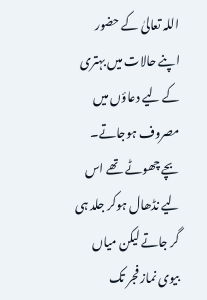اللہ تعالیٰ کے حضور اپنے حالات میں بہتری کے لیے دعاؤں میں مصروف ہوجاتے۔ بچے چھوٹے تھے اس لیے نڈھال ہوکر جلد ہی گر جاتے لیکن میاں بیوی نماز فجر تک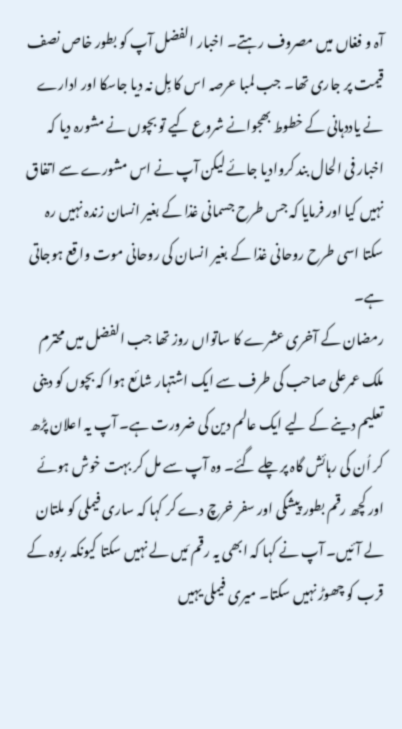آہ و فغاں میں مصروف رہتے۔ اخبار الفضل آپ کو بطور خاص نصف قیمت پر جاری تھا۔ جب لمبا عرصہ اس کا بِل نہ دیا جاسکا اور ادارے نے یاددہانی کے خطوط بھجوانے شروع کیے تو بچوں نے مشورہ دیا کہ اخبار فی الحال بند کروادیا جائے لیکن آپ نے اس مشورے سے اتفاق نہیں کیا اور فرمایا کہ جس طرح جسمانی غذا کے بغیر انسان زندہ نہیں رہ سکتا اسی طرح روحانی غذا کے بغیر انسان کی روحانی موت واقع ہوجاتی ہے۔
رمضان کے آخری عشرے کا ساتواں روز تھا جب الفضل میں محترم ملک عمرعلی صاحب کی طرف سے ایک اشتہار شائع ہوا کہ بچوں کو دینی تعلیم دینے کے لیے ایک عالم دین کی ضرورت ہے۔ آپ یہ اعلان پڑھ کر اُن کی رہائش گاہ پر چلے گئے۔ وہ آپ سے مل کر بہت خوش ہوئے اور کچھ رقم بطور پیشگی اور سفر خرچ دے کر کہا کہ ساری فیملی کو ملتان لے آئیں۔ آپ نے کہا کہ ابھی یہ رقم مَیں لے نہیں سکتا کیونکہ ربوہ کے قرب کو چھوڑ نہیں سکتا۔ میری فیملی یہیں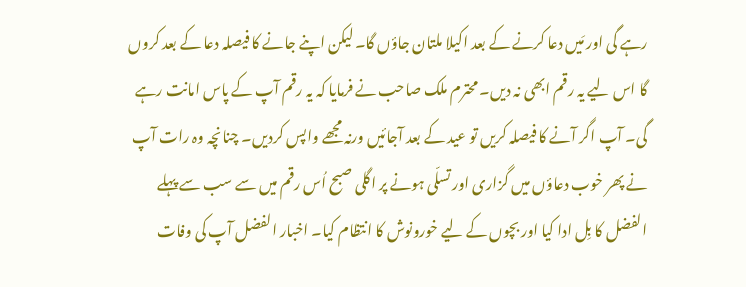رہے گی اور مَیں دعا کرنے کے بعد اکیلا ملتان جاؤں گا۔ لیکن اپنے جانے کا فیصلہ دعا کے بعد کروں گا اس لیے یہ رقم ابھی نہ دیں۔ محترم ملک صاحب نے فرمایا کہ یہ رقم آپ کے پاس امانت رہے گی۔ آپ اگر آنے کا فیصلہ کریں تو عید کے بعد آجائیں ورنہ مجھے واپس کردیں۔ چنانچہ وہ رات آپ نے پھر خوب دعاؤں میں گزاری اور تسلّی ہونے پر اگلی صبح اُس رقم میں سے سب سے پہلے الفضل کا بِل ادا کیا اور بچوں کے لیے خورونوش کا انتظام کیا۔ اخبار الفضل آپ کی وفات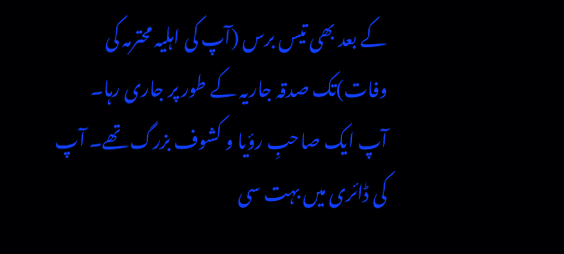کے بعد بھی تیس برس (آپ کی اہلیہ محترمہ کی وفات)تک صدقہ جاریہ کے طور پر جاری رہا۔
آپ ایک صاحبِ رؤیا و کشوف بزرگ تھے۔ آپ کی ڈائری میں بہت سی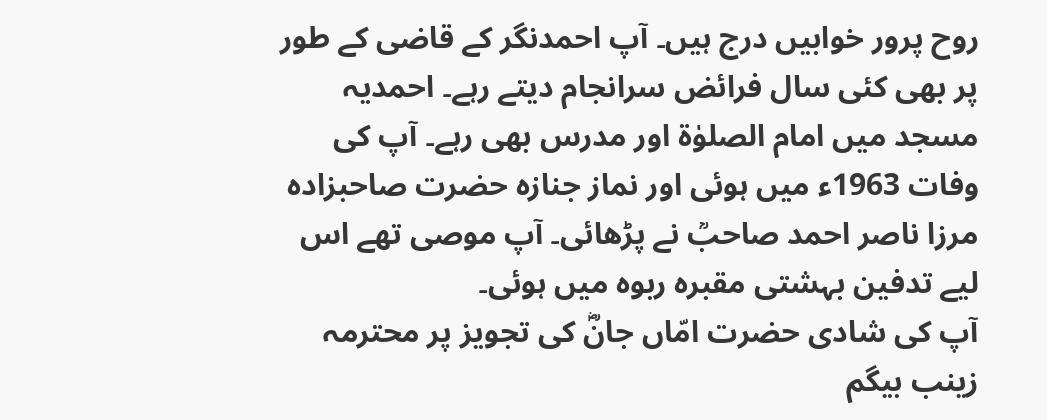روح پرور خوابیں درج ہیں۔ آپ احمدنگر کے قاضی کے طور پر بھی کئی سال فرائض سرانجام دیتے رہے۔ احمدیہ مسجد میں امام الصلوٰۃ اور مدرس بھی رہے۔ آپ کی وفات 1963ء میں ہوئی اور نماز جنازہ حضرت صاحبزادہ مرزا ناصر احمد صاحبؒ نے پڑھائی۔ آپ موصی تھے اس لیے تدفین بہشتی مقبرہ ربوہ میں ہوئی۔
آپ کی شادی حضرت امّاں جانؓ کی تجویز پر محترمہ زینب بیگم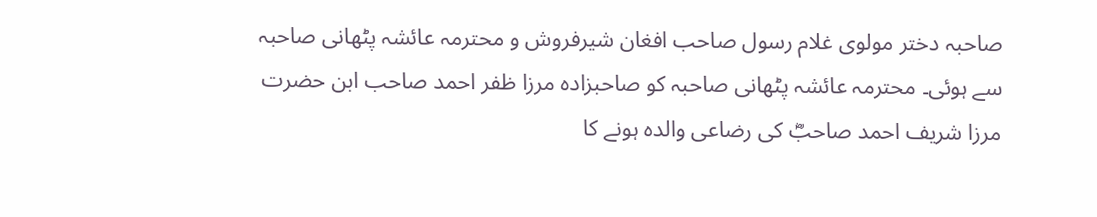صاحبہ دختر مولوی غلام رسول صاحب افغان شیرفروش و محترمہ عائشہ پٹھانی صاحبہ سے ہوئی۔ محترمہ عائشہ پٹھانی صاحبہ کو صاحبزادہ مرزا ظفر احمد صاحب ابن حضرت مرزا شریف احمد صاحبؓ کی رضاعی والدہ ہونے کا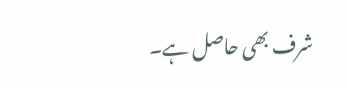شرف بھی حاصل ہے۔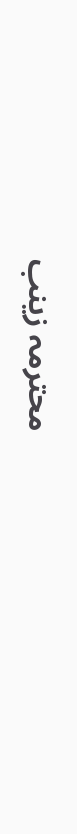محترمہ زینب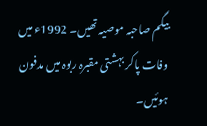بیگم صاحبہ موصیہ تھیں۔ 1992ء میں وفات پاکر بہشتی مقبرہ ربوہ میں مدفون ہوئیں۔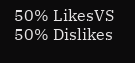50% LikesVS
50% Dislikes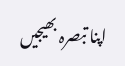اپنا تبصرہ بھیجیں